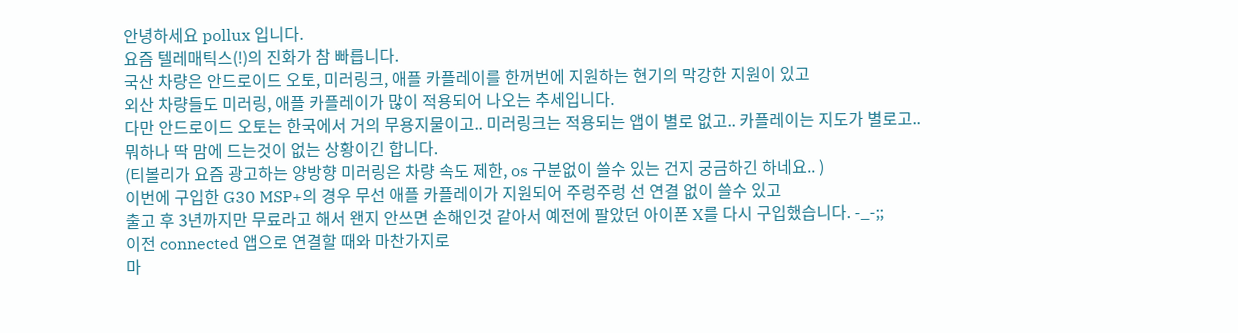안녕하세요 pollux 입니다.
요즘 텔레매틱스(!)의 진화가 참 빠릅니다.
국산 차량은 안드로이드 오토, 미러링크, 애플 카플레이를 한꺼번에 지원하는 현기의 막강한 지원이 있고
외산 차량들도 미러링, 애플 카플레이가 많이 적용되어 나오는 추세입니다.
다만 안드로이드 오토는 한국에서 거의 무용지물이고.. 미러링크는 적용되는 앱이 별로 없고.. 카플레이는 지도가 별로고..
뭐하나 딱 맘에 드는것이 없는 상황이긴 합니다.
(티볼리가 요즘 광고하는 양방향 미러링은 차량 속도 제한, os 구분없이 쓸수 있는 건지 궁금하긴 하네요.. )
이번에 구입한 G30 MSP+의 경우 무선 애플 카플레이가 지원되어 주렁주렁 선 연결 없이 쓸수 있고
출고 후 3년까지만 무료라고 해서 왠지 안쓰면 손해인것 같아서 예전에 팔았던 아이폰 X를 다시 구입했습니다. -_-;;
이전 connected 앱으로 연결할 때와 마찬가지로
마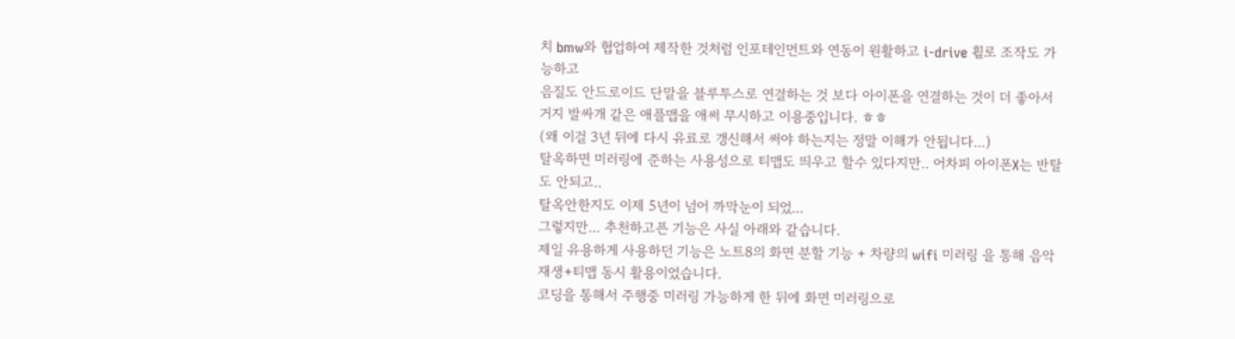치 bmw와 협업하여 제작한 것처럼 인포테인먼트와 연동이 원활하고 i-drive 휠로 조작도 가능하고
음질도 안드로이드 단말을 블루투스로 연결하는 것 보다 아이폰을 연결하는 것이 더 좋아서
거지 발싸개 같은 애플맵을 애써 무시하고 이용중입니다. ㅎㅎ
(왜 이걸 3년 뒤에 다시 유료로 갱신해서 써야 하는지는 정말 이해가 안됩니다...)
탈옥하면 미러링에 준하는 사용성으로 티맵도 띄우고 할수 있다지만.. 어차피 아이폰X는 반탈도 안되고..
탈옥안한지도 이제 5년이 넘어 까막눈이 되었...
그렇지만... 추천하고픈 기능은 사실 아래와 같습니다.
제일 유용하게 사용하던 기능은 노트8의 화면 분할 기능 + 차량의 wifi 미러링 을 통해 음악재생+티맵 동시 활용이었습니다.
코딩을 통해서 주행중 미러링 가능하게 한 뒤에 화면 미러링으로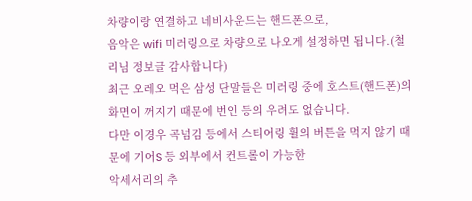차량이랑 연결하고 네비사운드는 핸드폰으로,
음악은 wifi 미러링으로 차량으로 나오게 설정하면 됩니다.(철리님 정보글 감사합니다)
최근 오레오 먹은 삼성 단말들은 미러링 중에 호스트(핸드폰)의 화면이 꺼지기 때문에 번인 등의 우려도 없습니다.
다만 이경우 곡넘김 등에서 스티어링 휠의 버튼을 먹지 않기 때문에 기어S 등 외부에서 컨트롤이 가능한
악세서리의 추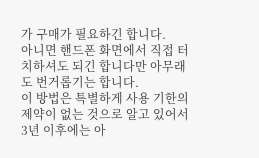가 구매가 필요하긴 합니다.
아니면 핸드폰 화면에서 직접 터치하셔도 되긴 합니다만 아무래도 번거롭기는 합니다.
이 방법은 특별하게 사용 기한의 제약이 없는 것으로 알고 있어서 3년 이후에는 아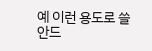예 이런 용도로 쓸
안드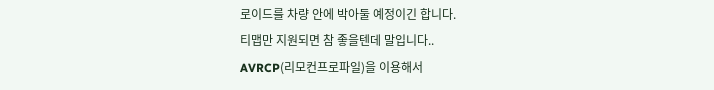로이드를 차량 안에 박아둘 예정이긴 합니다.
티맵만 지원되면 참 좋을텐데 말입니다..
AVRCP(리모컨프로파일)을 이용해서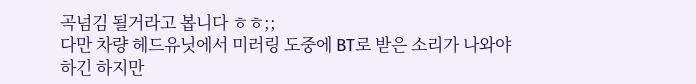곡넘김 될거라고 봅니다 ㅎㅎ;;
다만 차량 헤드유닛에서 미러링 도중에 BT로 받은 소리가 나와야하긴 하지만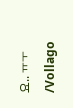요.. ㅠㅜ
/Vollago